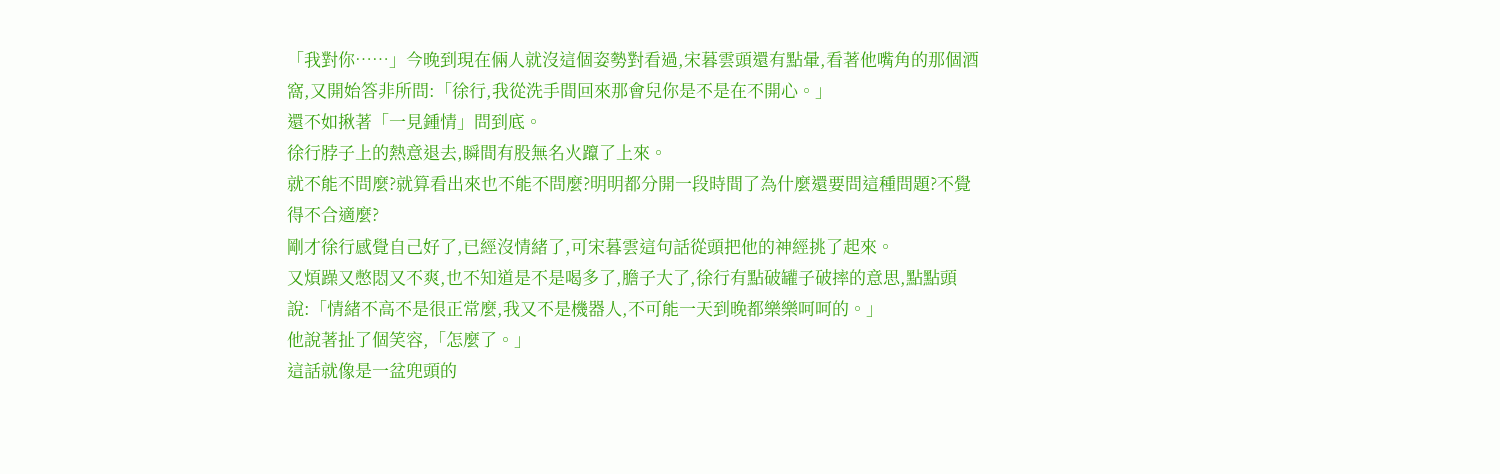「我對你……」今晚到現在倆人就沒這個姿勢對看過,宋暮雲頭還有點暈,看著他嘴角的那個酒窩,又開始答非所問:「徐行,我從洗手間回來那會兒你是不是在不開心。」
還不如揪著「一見鍾情」問到底。
徐行脖子上的熱意退去,瞬間有股無名火躥了上來。
就不能不問麼?就算看出來也不能不問麼?明明都分開一段時間了為什麼還要問這種問題?不覺得不合適麼?
剛才徐行感覺自己好了,已經沒情緒了,可宋暮雲這句話從頭把他的神經挑了起來。
又煩躁又憋悶又不爽,也不知道是不是喝多了,膽子大了,徐行有點破罐子破摔的意思,點點頭說:「情緒不高不是很正常麼,我又不是機器人,不可能一天到晚都樂樂呵呵的。」
他說著扯了個笑容,「怎麼了。」
這話就像是一盆兜頭的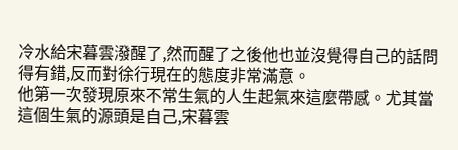冷水給宋暮雲潑醒了,然而醒了之後他也並沒覺得自己的話問得有錯,反而對徐行現在的態度非常滿意。
他第一次發現原來不常生氣的人生起氣來這麼帶感。尤其當這個生氣的源頭是自己,宋暮雲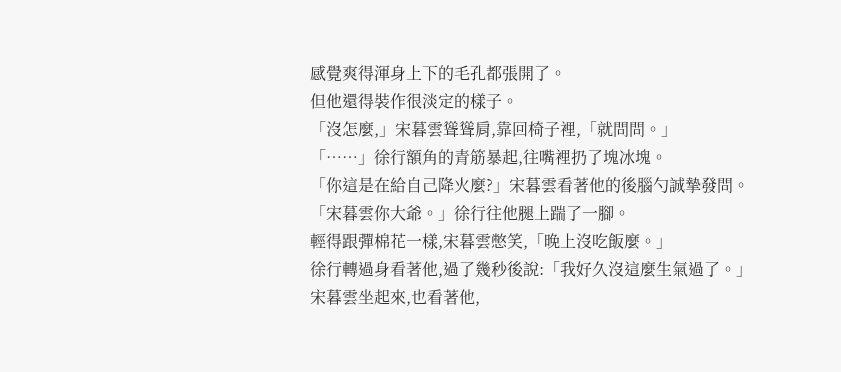感覺爽得渾身上下的毛孔都張開了。
但他還得裝作很淡定的樣子。
「沒怎麼,」宋暮雲聳聳肩,靠回椅子裡,「就問問。」
「……」徐行額角的青筋暴起,往嘴裡扔了塊冰塊。
「你這是在給自己降火麼?」宋暮雲看著他的後腦勺誠摯發問。
「宋暮雲你大爺。」徐行往他腿上踹了一腳。
輕得跟彈棉花一樣,宋暮雲憋笑,「晚上沒吃飯麼。」
徐行轉過身看著他,過了幾秒後說:「我好久沒這麼生氣過了。」
宋暮雲坐起來,也看著他,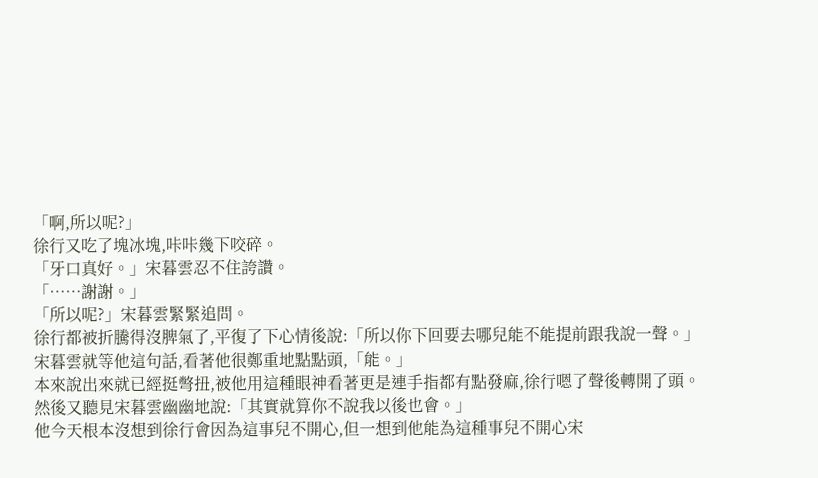「啊,所以呢?」
徐行又吃了塊冰塊,咔咔幾下咬碎。
「牙口真好。」宋暮雲忍不住誇讚。
「……謝謝。」
「所以呢?」宋暮雲緊緊追問。
徐行都被折騰得沒脾氣了,平復了下心情後說:「所以你下回要去哪兒能不能提前跟我說一聲。」
宋暮雲就等他這句話,看著他很鄭重地點點頭,「能。」
本來說出來就已經挺彆扭,被他用這種眼神看著更是連手指都有點發麻,徐行嗯了聲後轉開了頭。
然後又聽見宋暮雲幽幽地說:「其實就算你不說我以後也會。」
他今天根本沒想到徐行會因為這事兒不開心,但一想到他能為這種事兒不開心宋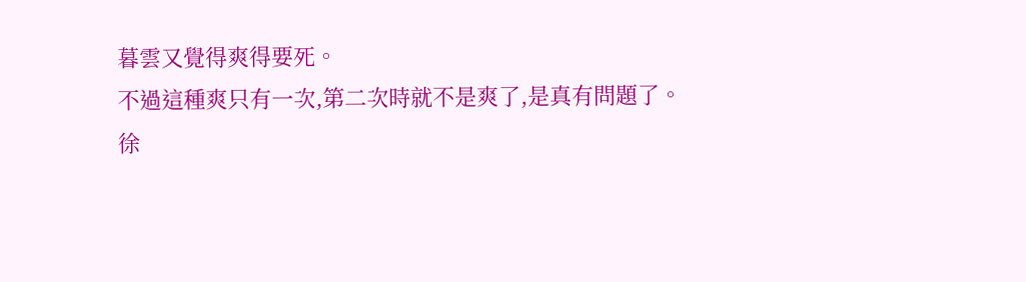暮雲又覺得爽得要死。
不過這種爽只有一次,第二次時就不是爽了,是真有問題了。
徐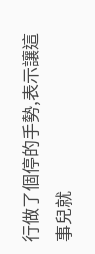行做了個停的手勢,表示讓這事兒就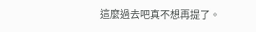這麼過去吧真不想再提了。